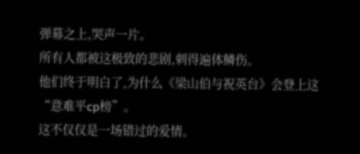弹幕之上,哭声一片。
所有人都被这极致的悲剧,刺得遍体鳞伤。
他们终于明白了,为什么《梁山伯与祝英台》会登上这“意难平cp榜”。
这不仅仅是一场错过的爱情。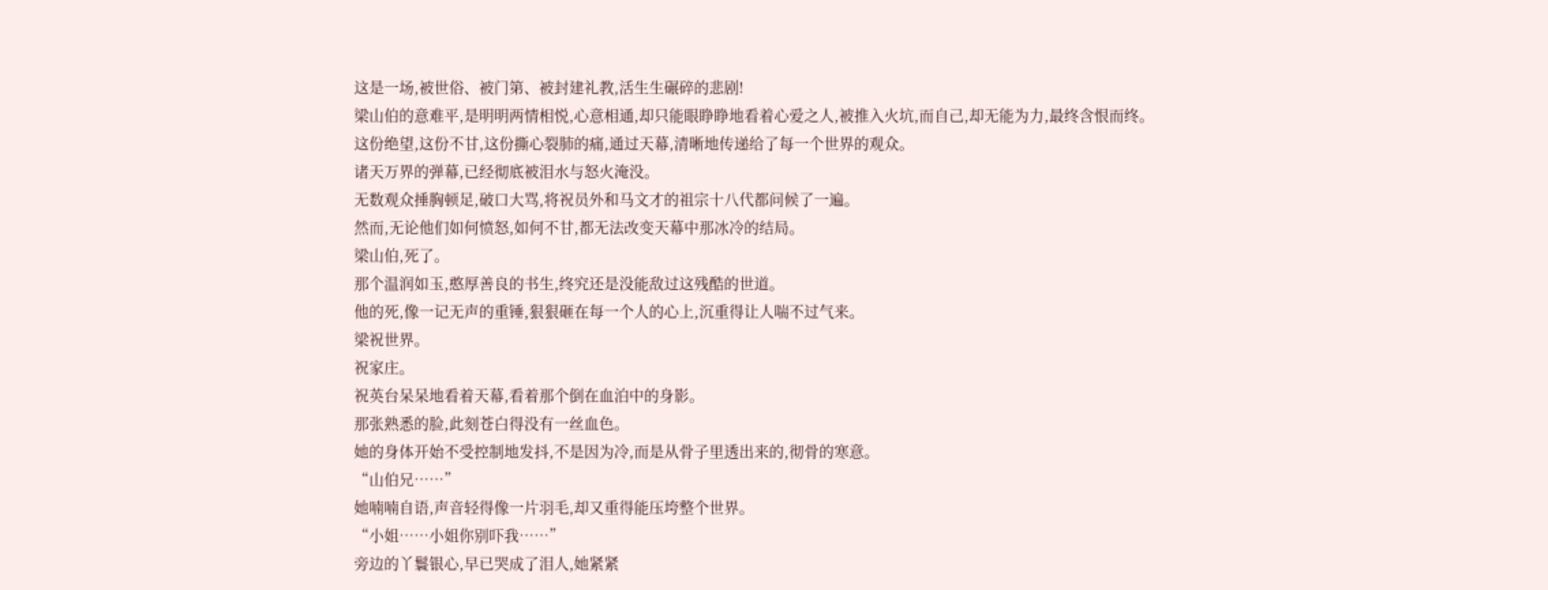这是一场,被世俗、被门第、被封建礼教,活生生碾碎的悲剧!
梁山伯的意难平,是明明两情相悦,心意相通,却只能眼睁睁地看着心爱之人,被推入火坑,而自己,却无能为力,最终含恨而终。
这份绝望,这份不甘,这份撕心裂肺的痛,通过天幕,清晰地传递给了每一个世界的观众。
诸天万界的弹幕,已经彻底被泪水与怒火淹没。
无数观众捶胸顿足,破口大骂,将祝员外和马文才的祖宗十八代都问候了一遍。
然而,无论他们如何愤怒,如何不甘,都无法改变天幕中那冰冷的结局。
梁山伯,死了。
那个温润如玉,憨厚善良的书生,终究还是没能敌过这残酷的世道。
他的死,像一记无声的重锤,狠狠砸在每一个人的心上,沉重得让人喘不过气来。
梁祝世界。
祝家庄。
祝英台呆呆地看着天幕,看着那个倒在血泊中的身影。
那张熟悉的脸,此刻苍白得没有一丝血色。
她的身体开始不受控制地发抖,不是因为冷,而是从骨子里透出来的,彻骨的寒意。
“山伯兄……”
她喃喃自语,声音轻得像一片羽毛,却又重得能压垮整个世界。
“小姐……小姐你别吓我……”
旁边的丫鬟银心,早已哭成了泪人,她紧紧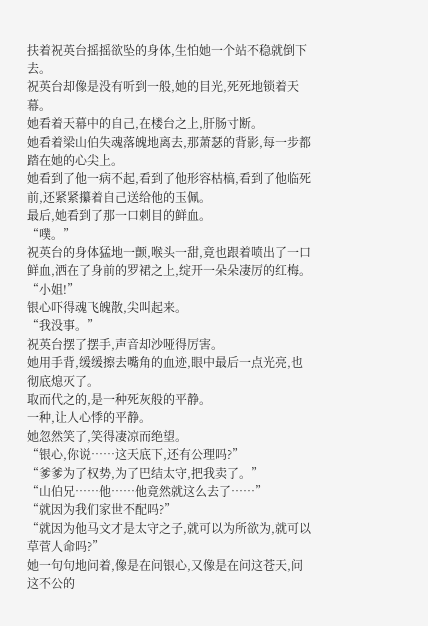扶着祝英台摇摇欲坠的身体,生怕她一个站不稳就倒下去。
祝英台却像是没有听到一般,她的目光,死死地锁着天幕。
她看着天幕中的自己,在楼台之上,肝肠寸断。
她看着梁山伯失魂落魄地离去,那萧瑟的背影,每一步都踏在她的心尖上。
她看到了他一病不起,看到了他形容枯槁,看到了他临死前,还紧紧攥着自己送给他的玉佩。
最后,她看到了那一口刺目的鲜血。
“噗。”
祝英台的身体猛地一颤,喉头一甜,竟也跟着喷出了一口鲜血,洒在了身前的罗裙之上,绽开一朵朵凄厉的红梅。
“小姐!”
银心吓得魂飞魄散,尖叫起来。
“我没事。”
祝英台摆了摆手,声音却沙哑得厉害。
她用手背,缓缓擦去嘴角的血迹,眼中最后一点光亮,也彻底熄灭了。
取而代之的,是一种死灰般的平静。
一种,让人心悸的平静。
她忽然笑了,笑得凄凉而绝望。
“银心,你说……这天底下,还有公理吗?”
“爹爹为了权势,为了巴结太守,把我卖了。”
“山伯兄……他……他竟然就这么去了……”
“就因为我们家世不配吗?”
“就因为他马文才是太守之子,就可以为所欲为,就可以草菅人命吗?”
她一句句地问着,像是在问银心,又像是在问这苍天,问这不公的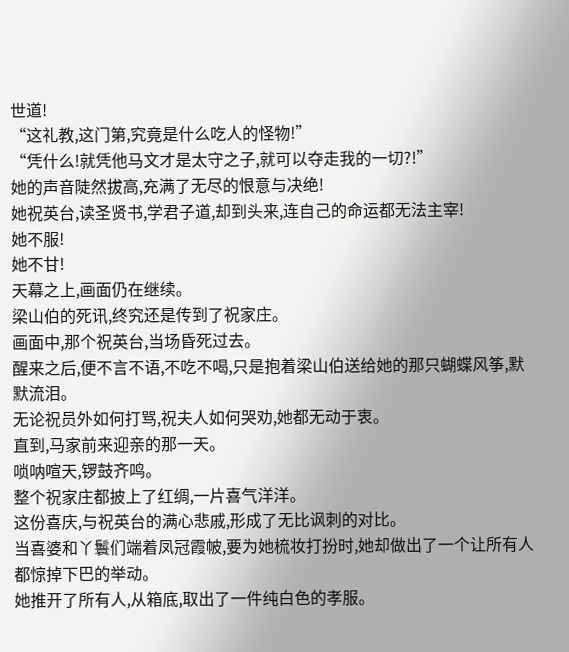世道!
“这礼教,这门第,究竟是什么吃人的怪物!”
“凭什么!就凭他马文才是太守之子,就可以夺走我的一切?!”
她的声音陡然拔高,充满了无尽的恨意与决绝!
她祝英台,读圣贤书,学君子道,却到头来,连自己的命运都无法主宰!
她不服!
她不甘!
天幕之上,画面仍在继续。
梁山伯的死讯,终究还是传到了祝家庄。
画面中,那个祝英台,当场昏死过去。
醒来之后,便不言不语,不吃不喝,只是抱着梁山伯送给她的那只蝴蝶风筝,默默流泪。
无论祝员外如何打骂,祝夫人如何哭劝,她都无动于衷。
直到,马家前来迎亲的那一天。
唢呐喧天,锣鼓齐鸣。
整个祝家庄都披上了红绸,一片喜气洋洋。
这份喜庆,与祝英台的满心悲戚,形成了无比讽刺的对比。
当喜婆和丫鬟们端着凤冠霞帔,要为她梳妆打扮时,她却做出了一个让所有人都惊掉下巴的举动。
她推开了所有人,从箱底,取出了一件纯白色的孝服。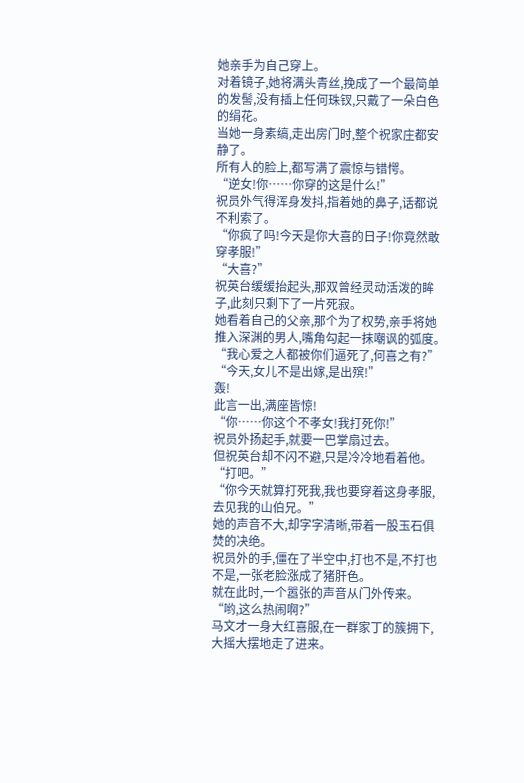她亲手为自己穿上。
对着镜子,她将满头青丝,挽成了一个最简单的发髻,没有插上任何珠钗,只戴了一朵白色的绢花。
当她一身素缟,走出房门时,整个祝家庄都安静了。
所有人的脸上,都写满了震惊与错愕。
“逆女!你……你穿的这是什么!”
祝员外气得浑身发抖,指着她的鼻子,话都说不利索了。
“你疯了吗!今天是你大喜的日子!你竟然敢穿孝服!”
“大喜?”
祝英台缓缓抬起头,那双曾经灵动活泼的眸子,此刻只剩下了一片死寂。
她看着自己的父亲,那个为了权势,亲手将她推入深渊的男人,嘴角勾起一抹嘲讽的弧度。
“我心爱之人都被你们逼死了,何喜之有?”
“今天,女儿不是出嫁,是出殡!”
轰!
此言一出,满座皆惊!
“你……你这个不孝女!我打死你!”
祝员外扬起手,就要一巴掌扇过去。
但祝英台却不闪不避,只是冷冷地看着他。
“打吧。”
“你今天就算打死我,我也要穿着这身孝服,去见我的山伯兄。”
她的声音不大,却字字清晰,带着一股玉石俱焚的决绝。
祝员外的手,僵在了半空中,打也不是,不打也不是,一张老脸涨成了猪肝色。
就在此时,一个嚣张的声音从门外传来。
“哟,这么热闹啊?”
马文才一身大红喜服,在一群家丁的簇拥下,大摇大摆地走了进来。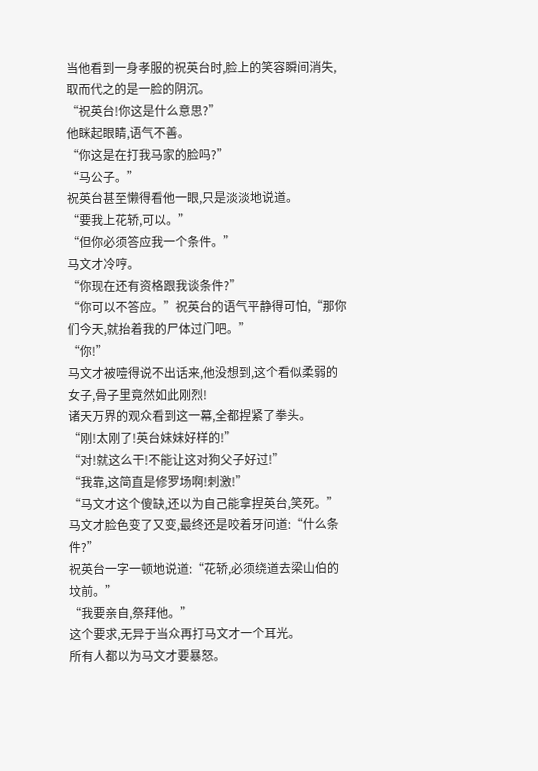当他看到一身孝服的祝英台时,脸上的笑容瞬间消失,取而代之的是一脸的阴沉。
“祝英台!你这是什么意思?”
他眯起眼睛,语气不善。
“你这是在打我马家的脸吗?”
“马公子。”
祝英台甚至懒得看他一眼,只是淡淡地说道。
“要我上花轿,可以。”
“但你必须答应我一个条件。”
马文才冷哼。
“你现在还有资格跟我谈条件?”
“你可以不答应。”祝英台的语气平静得可怕,“那你们今天,就抬着我的尸体过门吧。”
“你!”
马文才被噎得说不出话来,他没想到,这个看似柔弱的女子,骨子里竟然如此刚烈!
诸天万界的观众看到这一幕,全都捏紧了拳头。
“刚!太刚了!英台妹妹好样的!”
“对!就这么干!不能让这对狗父子好过!”
“我靠,这简直是修罗场啊!刺激!”
“马文才这个傻缺,还以为自己能拿捏英台,笑死。”
马文才脸色变了又变,最终还是咬着牙问道:“什么条件?”
祝英台一字一顿地说道:“花轿,必须绕道去梁山伯的坟前。”
“我要亲自,祭拜他。”
这个要求,无异于当众再打马文才一个耳光。
所有人都以为马文才要暴怒。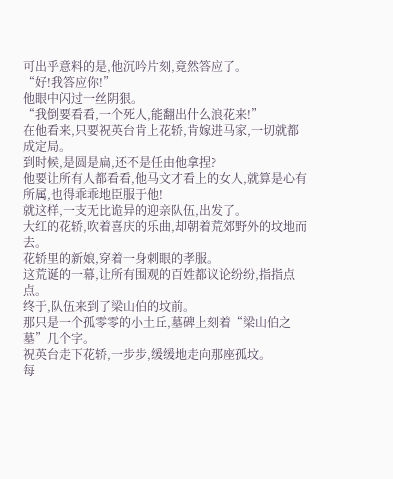可出乎意料的是,他沉吟片刻,竟然答应了。
“好!我答应你!”
他眼中闪过一丝阴狠。
“我倒要看看,一个死人,能翻出什么浪花来!”
在他看来,只要祝英台肯上花轿,肯嫁进马家,一切就都成定局。
到时候,是圆是扁,还不是任由他拿捏?
他要让所有人都看看,他马文才看上的女人,就算是心有所属,也得乖乖地臣服于他!
就这样,一支无比诡异的迎亲队伍,出发了。
大红的花轿,吹着喜庆的乐曲,却朝着荒郊野外的坟地而去。
花轿里的新娘,穿着一身刺眼的孝服。
这荒诞的一幕,让所有围观的百姓都议论纷纷,指指点点。
终于,队伍来到了梁山伯的坟前。
那只是一个孤零零的小土丘,墓碑上刻着“梁山伯之墓”几个字。
祝英台走下花轿,一步步,缓缓地走向那座孤坟。
每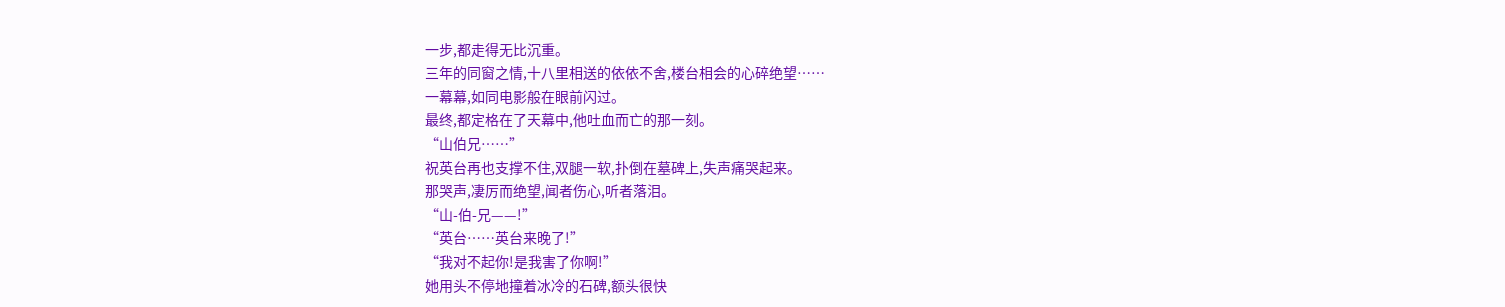一步,都走得无比沉重。
三年的同窗之情,十八里相送的依依不舍,楼台相会的心碎绝望……
一幕幕,如同电影般在眼前闪过。
最终,都定格在了天幕中,他吐血而亡的那一刻。
“山伯兄……”
祝英台再也支撑不住,双腿一软,扑倒在墓碑上,失声痛哭起来。
那哭声,凄厉而绝望,闻者伤心,听者落泪。
“山-伯-兄——!”
“英台……英台来晚了!”
“我对不起你!是我害了你啊!”
她用头不停地撞着冰冷的石碑,额头很快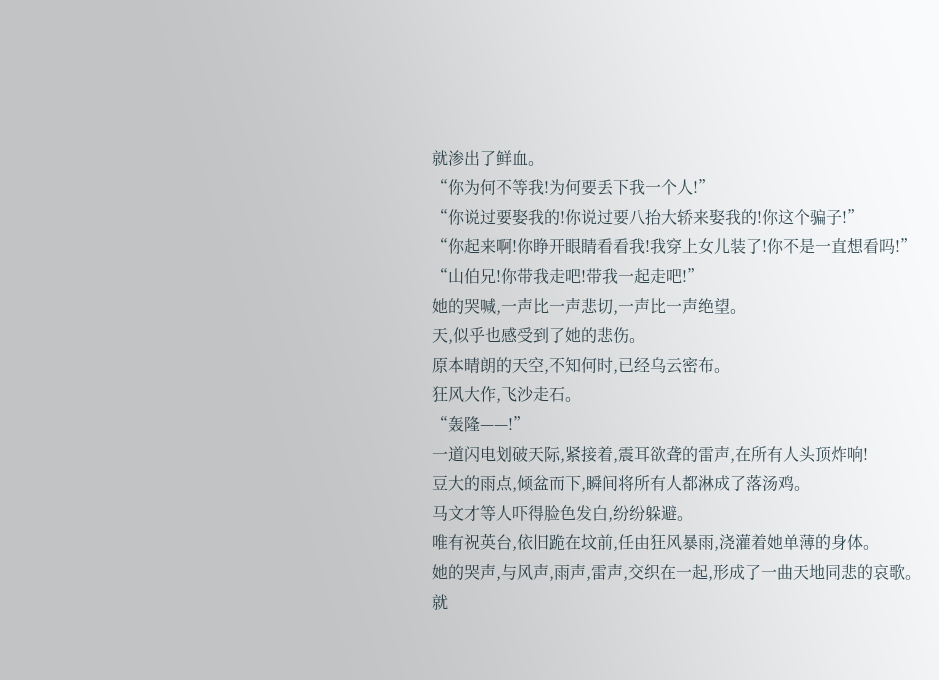就渗出了鲜血。
“你为何不等我!为何要丢下我一个人!”
“你说过要娶我的!你说过要八抬大轿来娶我的!你这个骗子!”
“你起来啊!你睁开眼睛看看我!我穿上女儿装了!你不是一直想看吗!”
“山伯兄!你带我走吧!带我一起走吧!”
她的哭喊,一声比一声悲切,一声比一声绝望。
天,似乎也感受到了她的悲伤。
原本晴朗的天空,不知何时,已经乌云密布。
狂风大作,飞沙走石。
“轰隆——!”
一道闪电划破天际,紧接着,震耳欲聋的雷声,在所有人头顶炸响!
豆大的雨点,倾盆而下,瞬间将所有人都淋成了落汤鸡。
马文才等人吓得脸色发白,纷纷躲避。
唯有祝英台,依旧跪在坟前,任由狂风暴雨,浇灌着她单薄的身体。
她的哭声,与风声,雨声,雷声,交织在一起,形成了一曲天地同悲的哀歌。
就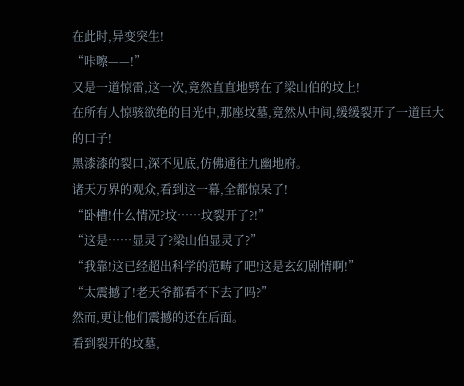在此时,异变突生!
“咔嚓——!”
又是一道惊雷,这一次,竟然直直地劈在了梁山伯的坟上!
在所有人惊骇欲绝的目光中,那座坟墓,竟然从中间,缓缓裂开了一道巨大的口子!
黑漆漆的裂口,深不见底,仿佛通往九幽地府。
诸天万界的观众,看到这一幕,全都惊呆了!
“卧槽!什么情况?坟……坟裂开了?!”
“这是……显灵了?梁山伯显灵了?”
“我靠!这已经超出科学的范畴了吧!这是玄幻剧情啊!”
“太震撼了!老天爷都看不下去了吗?”
然而,更让他们震撼的还在后面。
看到裂开的坟墓,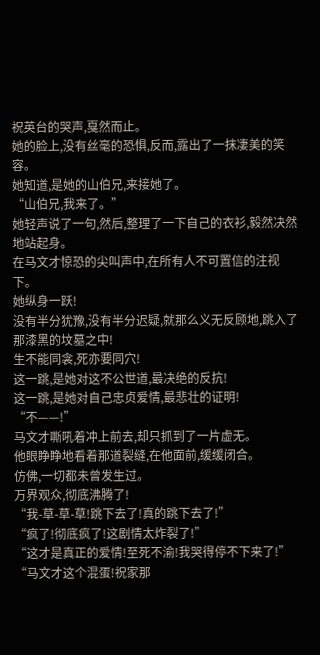祝英台的哭声,戛然而止。
她的脸上,没有丝毫的恐惧,反而,露出了一抹凄美的笑容。
她知道,是她的山伯兄,来接她了。
“山伯兄,我来了。”
她轻声说了一句,然后,整理了一下自己的衣衫,毅然决然地站起身。
在马文才惊恐的尖叫声中,在所有人不可置信的注视下。
她纵身一跃!
没有半分犹豫,没有半分迟疑,就那么义无反顾地,跳入了那漆黑的坟墓之中!
生不能同衾,死亦要同穴!
这一跳,是她对这不公世道,最决绝的反抗!
这一跳,是她对自己忠贞爱情,最悲壮的证明!
“不——!”
马文才嘶吼着冲上前去,却只抓到了一片虚无。
他眼睁睁地看着那道裂缝,在他面前,缓缓闭合。
仿佛,一切都未曾发生过。
万界观众,彻底沸腾了!
“我-草-草-草!跳下去了!真的跳下去了!”
“疯了!彻底疯了!这剧情太炸裂了!”
“这才是真正的爱情!至死不渝!我哭得停不下来了!”
“马文才这个混蛋!祝家那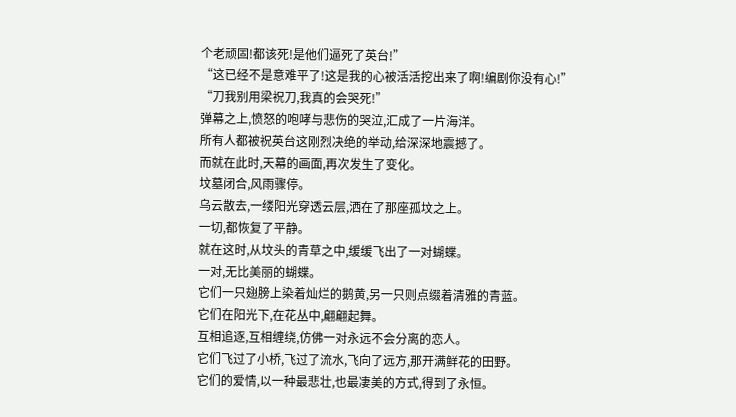个老顽固!都该死!是他们逼死了英台!”
“这已经不是意难平了!这是我的心被活活挖出来了啊!编剧你没有心!”
“刀我别用梁祝刀,我真的会哭死!”
弹幕之上,愤怒的咆哮与悲伤的哭泣,汇成了一片海洋。
所有人都被祝英台这刚烈决绝的举动,给深深地震撼了。
而就在此时,天幕的画面,再次发生了变化。
坟墓闭合,风雨骤停。
乌云散去,一缕阳光穿透云层,洒在了那座孤坟之上。
一切,都恢复了平静。
就在这时,从坟头的青草之中,缓缓飞出了一对蝴蝶。
一对,无比美丽的蝴蝶。
它们一只翅膀上染着灿烂的鹅黄,另一只则点缀着清雅的青蓝。
它们在阳光下,在花丛中,翩翩起舞。
互相追逐,互相缠绕,仿佛一对永远不会分离的恋人。
它们飞过了小桥,飞过了流水,飞向了远方,那开满鲜花的田野。
它们的爱情,以一种最悲壮,也最凄美的方式,得到了永恒。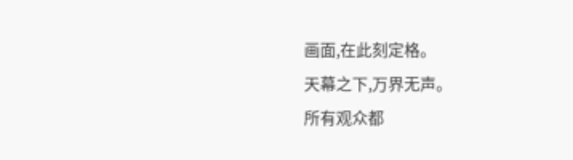画面,在此刻定格。
天幕之下,万界无声。
所有观众都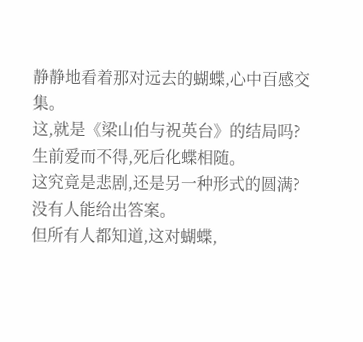静静地看着那对远去的蝴蝶,心中百感交集。
这,就是《梁山伯与祝英台》的结局吗?
生前爱而不得,死后化蝶相随。
这究竟是悲剧,还是另一种形式的圆满?
没有人能给出答案。
但所有人都知道,这对蝴蝶,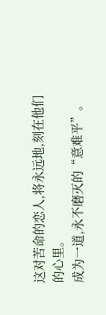这对苦命的恋人,将永远地,刻在他们的心里。
成为一道,永不磨灭的“意难平”。